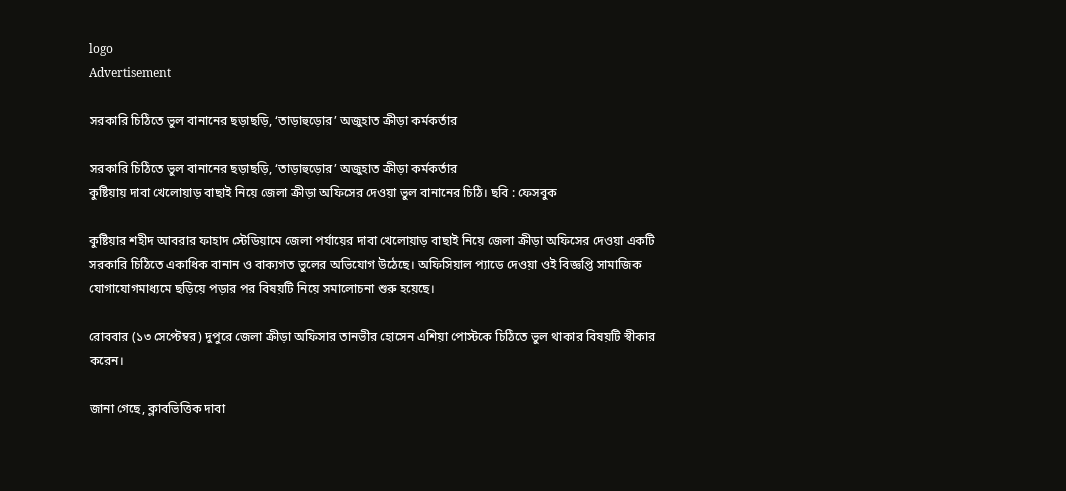logo
Advertisement

সরকারি চিঠিতে ভুল বানানের ছড়াছড়ি, ‘তাড়াহুড়োর’ অজুহাত ক্রীড়া কর্মকর্তার

সরকারি চিঠিতে ভুল বানানের ছড়াছড়ি, ‘তাড়াহুড়োর’ অজুহাত ক্রীড়া কর্মকর্তার
কুষ্টিয়ায় দাবা খেলোয়াড় বাছাই নিয়ে জেলা ক্রীড়া অফিসের দেওয়া ভুল বানানের চিঠি। ছবি : ফেসবুক

কুষ্টিয়ার শহীদ আবরার ফাহাদ স্টেডিয়ামে জেলা পর্যায়ের দাবা খেলোয়াড় বাছাই নিয়ে জেলা ক্রীড়া অফিসের দেওয়া একটি সরকারি চিঠিতে একাধিক বানান ও বাক্যগত ভুলের অভিযোগ উঠেছে। অফিসিয়াল প্যাডে দেওয়া ওই বিজ্ঞপ্তি সামাজিক যোগাযোগমাধ্যমে ছড়িয়ে পড়ার পর বিষয়টি নিয়ে সমালোচনা শুরু হয়েছে।

রোববার (১৩ সেপ্টেম্বর) দুপুরে জেলা ক্রীড়া অফিসার তানভীর হোসেন এশিয়া পোস্টকে চিঠিতে ভুল থাকার বিষয়টি স্বীকার করেন।

জানা গেছে, ক্লাবভিত্তিক দাবা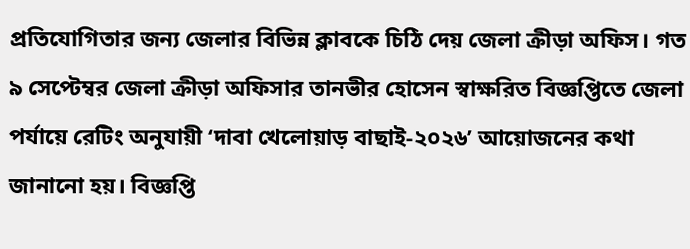প্রতিযোগিতার জন্য জেলার বিভিন্ন ক্লাবকে চিঠি দেয় জেলা ক্রীড়া অফিস। গত ৯ সেপ্টেম্বর জেলা ক্রীড়া অফিসার তানভীর হোসেন স্বাক্ষরিত বিজ্ঞপ্তিতে জেলা পর্যায়ে রেটিং অনুযায়ী ‘দাবা খেলোয়াড় বাছাই-২০২৬’ আয়োজনের কথা জানানো হয়। বিজ্ঞপ্তি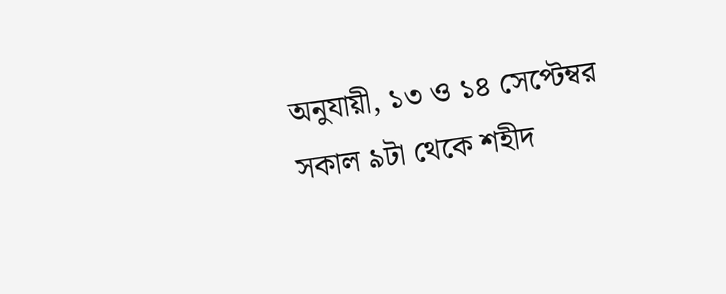অনুযায়ী, ১৩ ও ১৪ সেপ্টেম্বর সকাল ৯টা থেকে শহীদ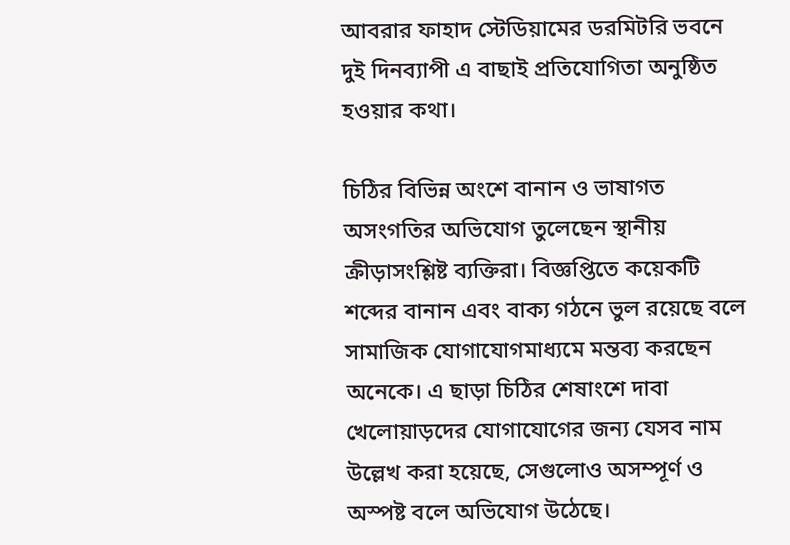আবরার ফাহাদ স্টেডিয়ামের ডরমিটরি ভবনে দুই দিনব্যাপী এ বাছাই প্রতিযোগিতা অনুষ্ঠিত হওয়ার কথা।

চিঠির বিভিন্ন অংশে বানান ও ভাষাগত অসংগতির অভিযোগ তুলেছেন স্থানীয় ক্রীড়াসংশ্লিষ্ট ব্যক্তিরা। বিজ্ঞপ্তিতে কয়েকটি শব্দের বানান এবং বাক্য গঠনে ভুল রয়েছে বলে সামাজিক যোগাযোগমাধ্যমে মন্তব্য করছেন অনেকে। এ ছাড়া চিঠির শেষাংশে দাবা খেলোয়াড়দের যোগাযোগের জন্য যেসব নাম উল্লেখ করা হয়েছে, সেগুলোও অসম্পূর্ণ ও অস্পষ্ট বলে অভিযোগ উঠেছে।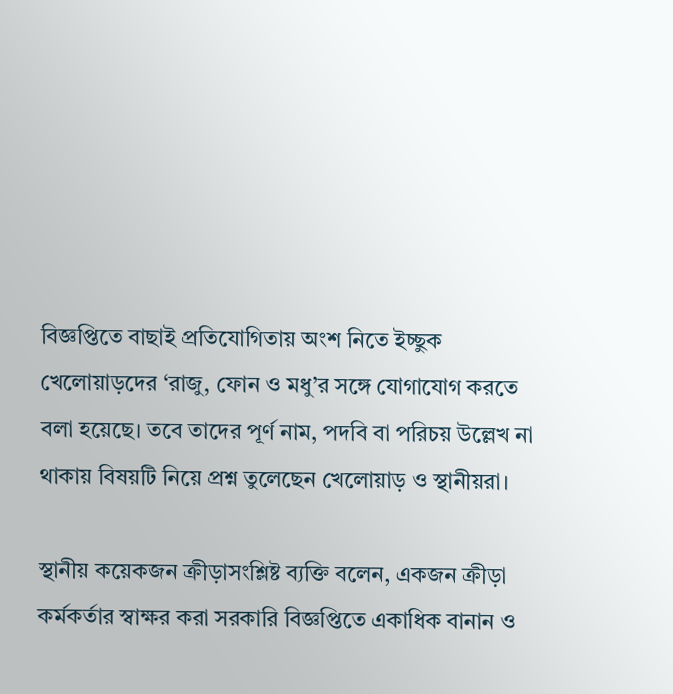বিজ্ঞপ্তিতে বাছাই প্রতিযোগিতায় অংশ নিতে ইচ্ছুক খেলোয়াড়দের ‘রাজু, ফোন ও মধু’র সঙ্গে যোগাযোগ করতে বলা হয়েছে। তবে তাদের পূর্ণ নাম, পদবি বা পরিচয় উল্লেখ না থাকায় বিষয়টি নিয়ে প্রশ্ন তুলেছেন খেলোয়াড় ও স্থানীয়রা।

স্থানীয় কয়েকজন ক্রীড়াসংশ্লিষ্ট ব্যক্তি বলেন, একজন ক্রীড়া কর্মকর্তার স্বাক্ষর করা সরকারি বিজ্ঞপ্তিতে একাধিক বানান ও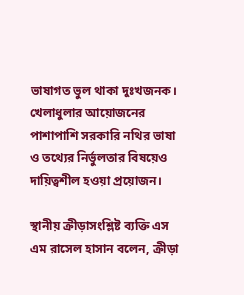ভাষাগত ভুল থাকা দুঃখজনক। খেলাধুলার আয়োজনের পাশাপাশি সরকারি নথির ভাষা ও তথ্যের নির্ভুলতার বিষয়েও দায়িত্বশীল হওয়া প্রয়োজন।

স্থানীয় ক্রীড়াসংশ্লিষ্ট ব্যক্তি এস এম রাসেল হাসান বলেন, ক্রীড়া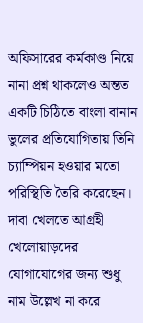অফিসারের কর্মকাণ্ড নিয়ে নানা প্রশ্ন থাকলেও অন্তত একটি চিঠিতে বাংলা বানান ভুলের প্রতিযোগিতায় তিনি চ্যাম্পিয়ন হওয়ার মতো পরিস্থিতি তৈরি করেছেন। দাবা খেলতে আগ্রহী খেলোয়াড়দের যোগাযোগের জন্য শুধু নাম উল্লেখ না করে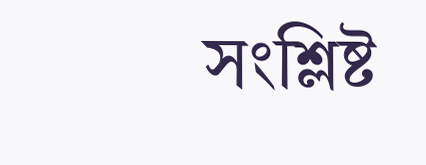সংশ্লিষ্ট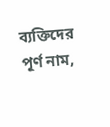ব্যক্তিদের পূর্ণ নাম,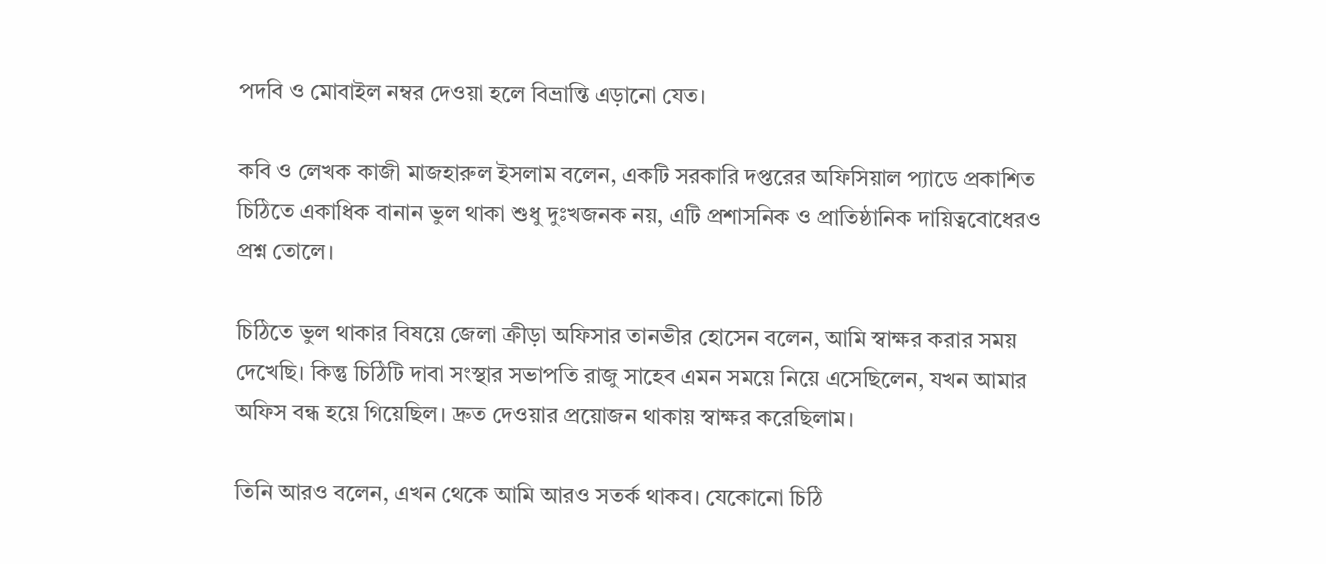পদবি ও মোবাইল নম্বর দেওয়া হলে বিভ্রান্তি এড়ানো যেত।

কবি ও লেখক কাজী মাজহারুল ইসলাম বলেন, একটি সরকারি দপ্তরের অফিসিয়াল প্যাডে প্রকাশিত চিঠিতে একাধিক বানান ভুল থাকা শুধু দুঃখজনক নয়, এটি প্রশাসনিক ও প্রাতিষ্ঠানিক দায়িত্ববোধেরও প্রশ্ন তোলে।

চিঠিতে ভুল থাকার বিষয়ে জেলা ক্রীড়া অফিসার তানভীর হোসেন বলেন, আমি স্বাক্ষর করার সময় দেখেছি। কিন্তু চিঠিটি দাবা সংস্থার সভাপতি রাজু সাহেব এমন সময়ে নিয়ে এসেছিলেন, যখন আমার অফিস বন্ধ হয়ে গিয়েছিল। দ্রুত দেওয়ার প্রয়োজন থাকায় স্বাক্ষর করেছিলাম।

তিনি আরও বলেন, এখন থেকে আমি আরও সতর্ক থাকব। যেকোনো চিঠি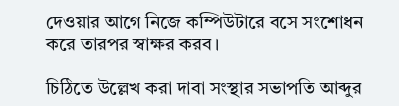দেওয়ার আগে নিজে কম্পিউটারে বসে সংশোধন করে তারপর স্বাক্ষর করব।

চিঠিতে উল্লেখ করা দাবা সংস্থার সভাপতি আব্দুর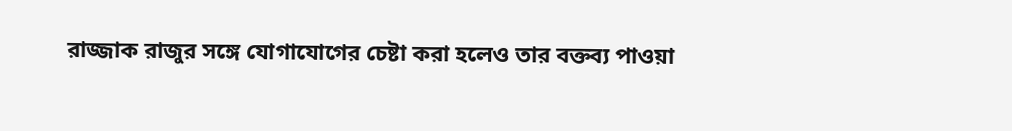রাজ্জাক রাজুর সঙ্গে যোগাযোগের চেষ্টা করা হলেও তার বক্তব্য পাওয়া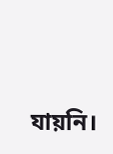যায়নি।